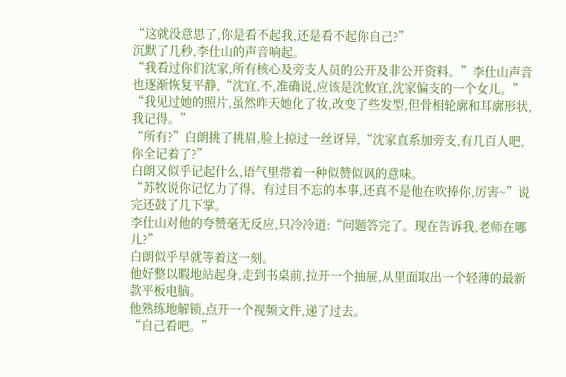“这就没意思了,你是看不起我,还是看不起你自己?”
沉默了几秒,李仕山的声音响起。
“我看过你们沈家,所有核心及旁支人员的公开及非公开资料。”李仕山声音也逐渐恢复平静,“沈宜,不,准确说,应该是沈攸宜,沈家偏支的一个女儿。”
“我见过她的照片,虽然昨天她化了妆,改变了些发型,但骨相轮廓和耳廓形状,我记得。”
“所有?”白朗挑了挑眉,脸上掠过一丝讶异,“沈家直系加旁支,有几百人吧,你全记着了?”
白朗又似乎记起什么,语气里带着一种似赞似讽的意味。
“苏牧说你记忆力了得、有过目不忘的本事,还真不是他在吹捧你,厉害~”说完还鼓了几下掌。
李仕山对他的夸赞毫无反应,只冷冷道:“问题答完了。现在告诉我,老师在哪儿?”
白朗似乎早就等着这一刻。
他好整以暇地站起身,走到书桌前,拉开一个抽屉,从里面取出一个轻薄的最新款平板电脑。
他熟练地解锁,点开一个视频文件,递了过去。
“自己看吧。”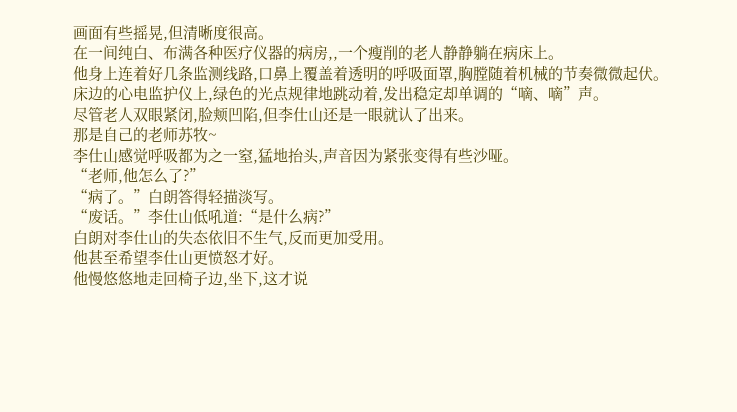画面有些摇晃,但清晰度很高。
在一间纯白、布满各种医疗仪器的病房,,一个瘦削的老人静静躺在病床上。
他身上连着好几条监测线路,口鼻上覆盖着透明的呼吸面罩,胸膛随着机械的节奏微微起伏。
床边的心电监护仪上,绿色的光点规律地跳动着,发出稳定却单调的“嘀、嘀”声。
尽管老人双眼紧闭,脸颊凹陷,但李仕山还是一眼就认了出来。
那是自己的老师苏牧~
李仕山感觉呼吸都为之一窒,猛地抬头,声音因为紧张变得有些沙哑。
“老师,他怎么了?”
“病了。”白朗答得轻描淡写。
“废话。”李仕山低吼道:“是什么病?”
白朗对李仕山的失态依旧不生气,反而更加受用。
他甚至希望李仕山更愤怒才好。
他慢悠悠地走回椅子边,坐下,这才说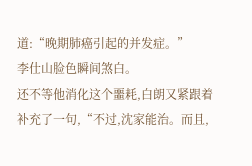道:“晚期肺癌引起的并发症。”
李仕山脸色瞬间煞白。
还不等他消化这个噩耗,白朗又紧跟着补充了一句,“不过,沈家能治。而且,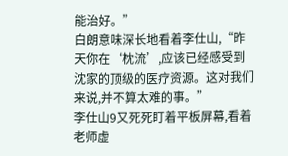能治好。”
白朗意味深长地看着李仕山,“昨天你在‘枕流’,应该已经感受到沈家的顶级的医疗资源。这对我们来说,并不算太难的事。”
李仕山9又死死盯着平板屏幕,看着老师虚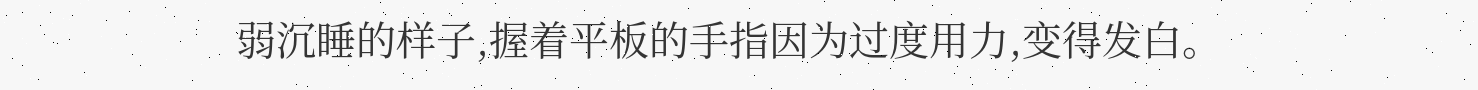弱沉睡的样子,握着平板的手指因为过度用力,变得发白。